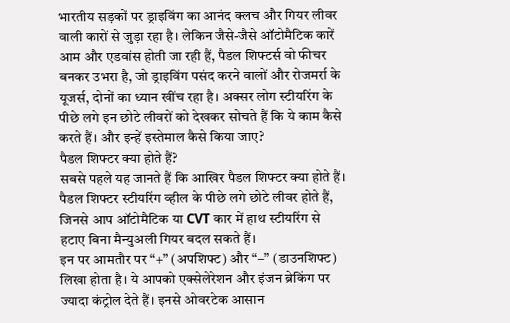भारतीय सड़कों पर ड्राइविंग का आनंद क्लच और गियर लीवर वाली कारों से जुड़ा रहा है। लेकिन जैसे-जैसे ऑटोमैटिक कारें आम और एडवांस होती जा रही हैं, पैडल शिफ्टर्स वो फीचर बनकर उभरा है, जो ड्राइविंग पसंद करने वालों और रोजमर्रा के यूजर्स, दोनों का ध्यान खींच रहा है। अक्सर लोग स्टीयरिंग के पीछे लगे इन छोटे लीवरों को देखकर सोचते हैं कि ये काम कैसे करते हैं। और इन्हें इस्तेमाल कैसे किया जाए?
पैडल शिफ्टर क्या होते हैं?
सबसे पहले यह जानते हैं कि आखिर पैडल शिफ्टर क्या होते हैं। पैडल शिफ्टर स्टीयरिंग व्हील के पीछे लगे छोटे लीवर होते हैं, जिनसे आप ऑटोमैटिक या CVT कार में हाथ स्टीयरिंग से हटाए बिना मैन्युअली गियर बदल सकते हैं।
इन पर आमतौर पर “+” (अपशिफ्ट) और “–” (डाउनशिफ्ट) लिखा होता है। ये आपको एक्सेलेरेशन और इंजन ब्रेकिंग पर ज्यादा कंट्रोल देते हैं। इनसे ओवरटेक आसान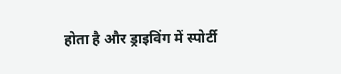होता है और ड्राइविंग में स्पोर्टी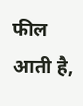फील आती है,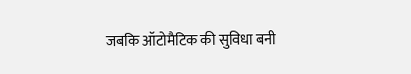जबकि ऑटोमैटिक की सुविधा बनी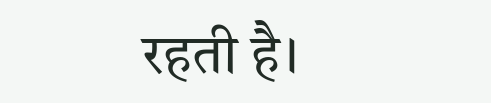रहती है।